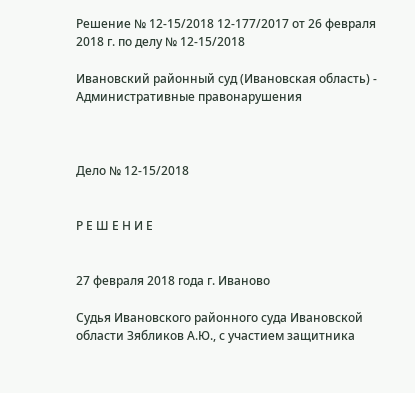Решение № 12-15/2018 12-177/2017 от 26 февраля 2018 г. по делу № 12-15/2018

Ивановский районный суд (Ивановская область) - Административные правонарушения



Дело № 12-15/2018


Р Е Ш Е Н И Е


27 февраля 2018 года г. Иваново

Судья Ивановского районного суда Ивановской области Зябликов А.Ю., с участием защитника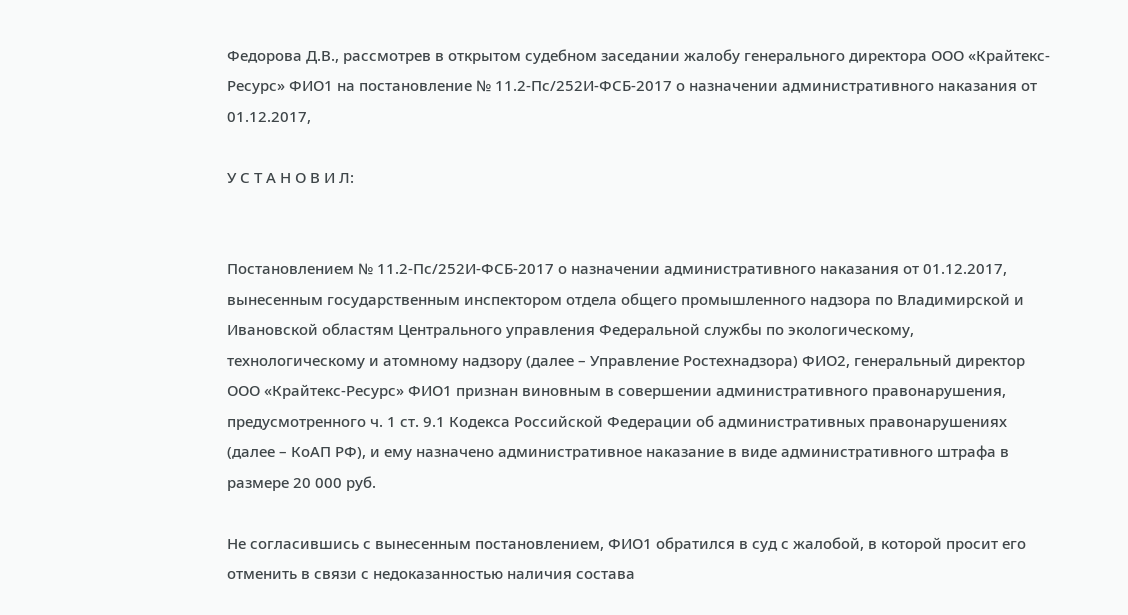Федорова Д.В., рассмотрев в открытом судебном заседании жалобу генерального директора ООО «Крайтекс-Ресурс» ФИО1 на постановление № 11.2-Пс/252И-ФСБ-2017 о назначении административного наказания от 01.12.2017,

У С Т А Н О В И Л:


Постановлением № 11.2-Пс/252И-ФСБ-2017 о назначении административного наказания от 01.12.2017, вынесенным государственным инспектором отдела общего промышленного надзора по Владимирской и Ивановской областям Центрального управления Федеральной службы по экологическому, технологическому и атомному надзору (далее – Управление Ростехнадзора) ФИО2, генеральный директор ООО «Крайтекс-Ресурс» ФИО1 признан виновным в совершении административного правонарушения, предусмотренного ч. 1 ст. 9.1 Кодекса Российской Федерации об административных правонарушениях (далее – КоАП РФ), и ему назначено административное наказание в виде административного штрафа в размере 20 000 руб.

Не согласившись с вынесенным постановлением, ФИО1 обратился в суд с жалобой, в которой просит его отменить в связи с недоказанностью наличия состава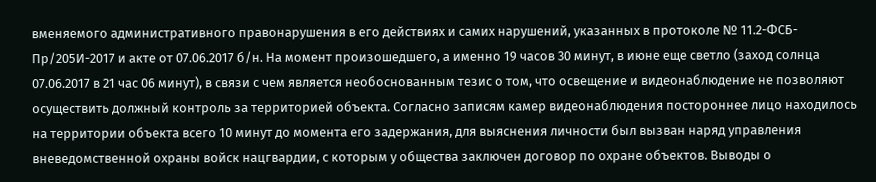вменяемого административного правонарушения в его действиях и самих нарушений, указанных в протоколе № 11.2-ФСБ-Пр/205И-2017 и акте от 07.06.2017 б/н. На момент произошедшего, а именно 19 часов 30 минут, в июне еще светло (заход солнца 07.06.2017 в 21 час 06 минут), в связи с чем является необоснованным тезис о том, что освещение и видеонаблюдение не позволяют осуществить должный контроль за территорией объекта. Согласно записям камер видеонаблюдения постороннее лицо находилось на территории объекта всего 10 минут до момента его задержания, для выяснения личности был вызван наряд управления вневедомственной охраны войск нацгвардии, с которым у общества заключен договор по охране объектов. Выводы о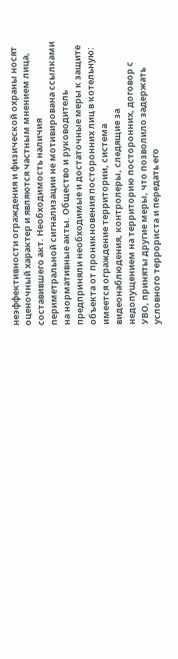неэффективности ограждения и физической охраны носят оценочный характер и являются частным мнением лица, составившего акт. Необходимость наличия периметральной сигнализации не мотивирована ссылками на нормативные акты. Общество и руководитель предприняли необходимые и достаточные меры к защите объекта от проникновения посторонних лиц в котельную: имеется ограждение территории, система видеонаблюдения, контролеры, следящие за недопущением на территорию посторонних, договор с УВО, приняты другие меры, что позволило задержать условного террориста и передать его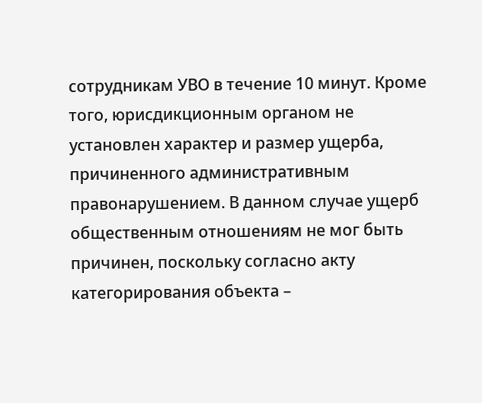сотрудникам УВО в течение 10 минут. Кроме того, юрисдикционным органом не установлен характер и размер ущерба, причиненного административным правонарушением. В данном случае ущерб общественным отношениям не мог быть причинен, поскольку согласно акту категорирования объекта –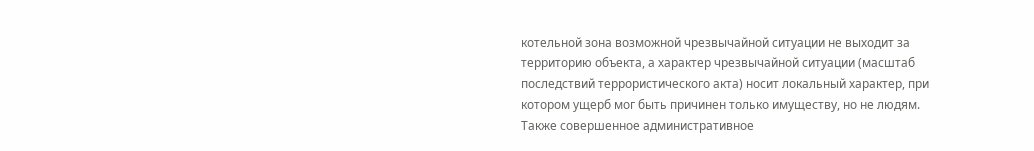котельной зона возможной чрезвычайной ситуации не выходит за территорию объекта, а характер чрезвычайной ситуации (масштаб последствий террористического акта) носит локальный характер, при котором ущерб мог быть причинен только имуществу, но не людям. Также совершенное административное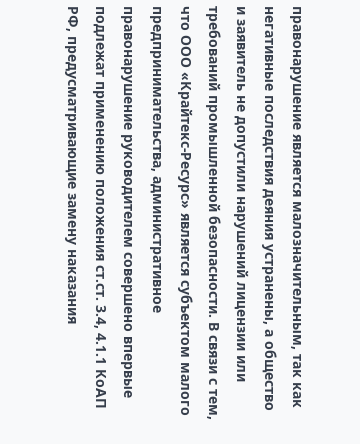правонарушение является малозначительным, так как негативные последствия деяния устранены, а общество и заявитель не допустили нарушений лицензии или требований промышленной безопасности. В связи с тем, что ООО «Крайтекс-Ресурс» является субъектом малого предпринимательства, административное правонарушение руководителем совершено впервые подлежат применению положения ст.ст. 3.4, 4.1.1 КоАП РФ, предусматривающие замену наказания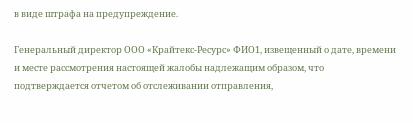в виде штрафа на предупреждение.

Генеральный директор ООО «Крайтекс-Ресурс» ФИО1, извещенный о дате, времени и месте рассмотрения настоящей жалобы надлежащим образом, что подтверждается отчетом об отслеживании отправления,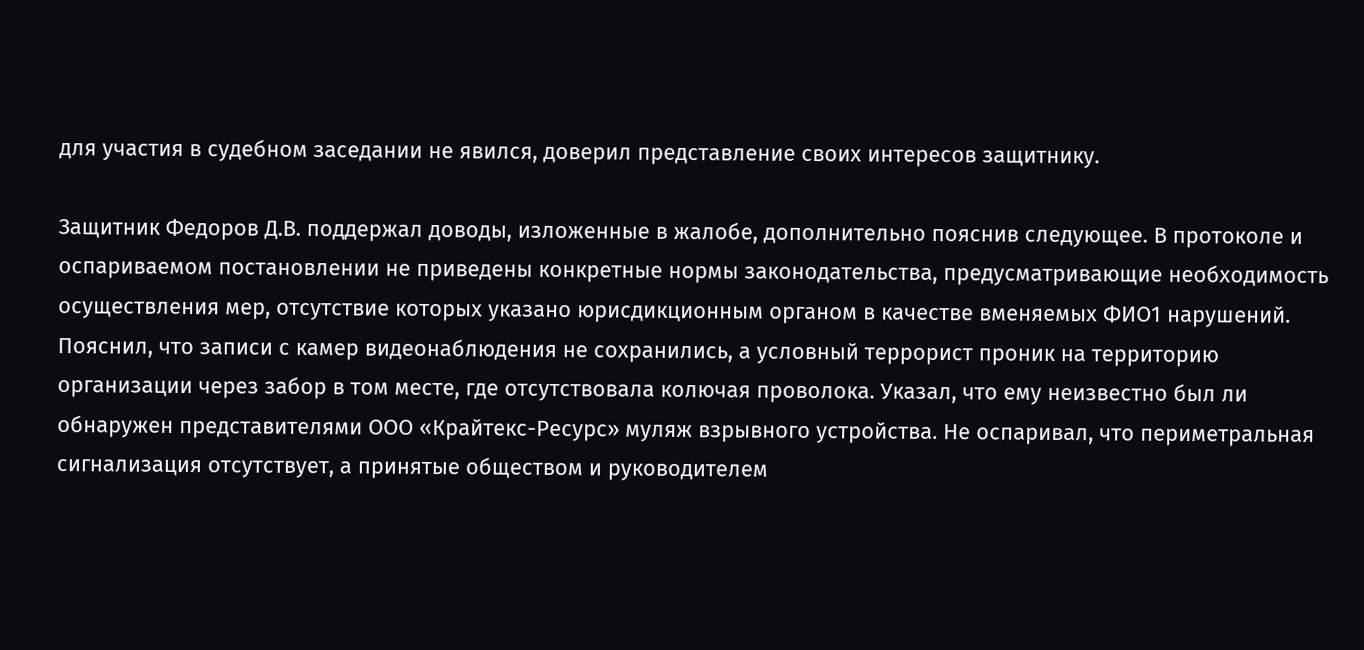для участия в судебном заседании не явился, доверил представление своих интересов защитнику.

Защитник Федоров Д.В. поддержал доводы, изложенные в жалобе, дополнительно пояснив следующее. В протоколе и оспариваемом постановлении не приведены конкретные нормы законодательства, предусматривающие необходимость осуществления мер, отсутствие которых указано юрисдикционным органом в качестве вменяемых ФИО1 нарушений. Пояснил, что записи с камер видеонаблюдения не сохранились, а условный террорист проник на территорию организации через забор в том месте, где отсутствовала колючая проволока. Указал, что ему неизвестно был ли обнаружен представителями ООО «Крайтекс-Ресурс» муляж взрывного устройства. Не оспаривал, что периметральная сигнализация отсутствует, а принятые обществом и руководителем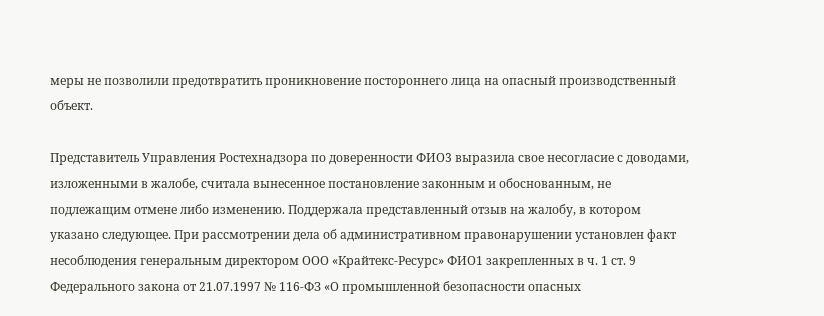меры не позволили предотвратить проникновение постороннего лица на опасный производственный объект.

Представитель Управления Ростехнадзора по доверенности ФИО3 выразила свое несогласие с доводами, изложенными в жалобе, считала вынесенное постановление законным и обоснованным, не подлежащим отмене либо изменению. Поддержала представленный отзыв на жалобу, в котором указано следующее. При рассмотрении дела об административном правонарушении установлен факт несоблюдения генеральным директором ООО «Крайтекс-Ресурс» ФИО1 закрепленных в ч. 1 ст. 9 Федерального закона от 21.07.1997 № 116-ФЗ «О промышленной безопасности опасных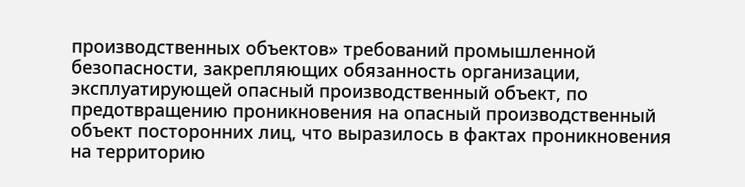производственных объектов» требований промышленной безопасности, закрепляющих обязанность организации, эксплуатирующей опасный производственный объект, по предотвращению проникновения на опасный производственный объект посторонних лиц, что выразилось в фактах проникновения на территорию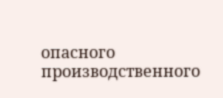опасного производственного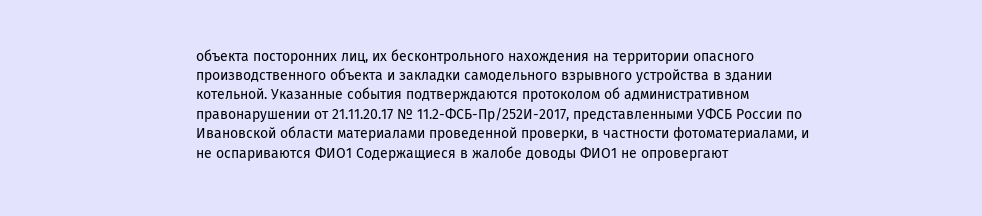объекта посторонних лиц, их бесконтрольного нахождения на территории опасного производственного объекта и закладки самодельного взрывного устройства в здании котельной. Указанные события подтверждаются протоколом об административном правонарушении от 21.11.20.17 № 11.2-ФСБ-Пр/252И-2017, представленными УФСБ России по Ивановской области материалами проведенной проверки, в частности фотоматериалами, и не оспариваются ФИО1 Содержащиеся в жалобе доводы ФИО1 не опровергают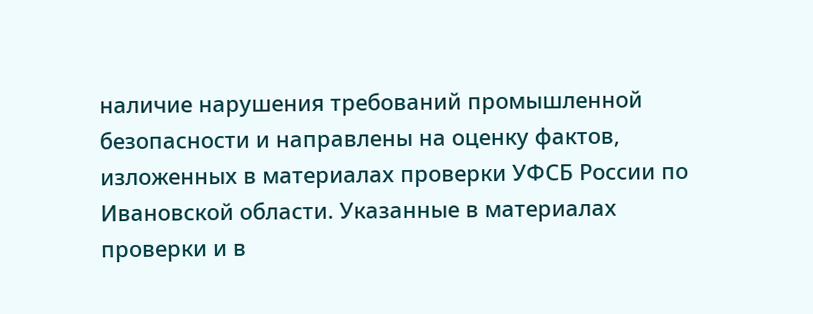наличие нарушения требований промышленной безопасности и направлены на оценку фактов, изложенных в материалах проверки УФСБ России по Ивановской области. Указанные в материалах проверки и в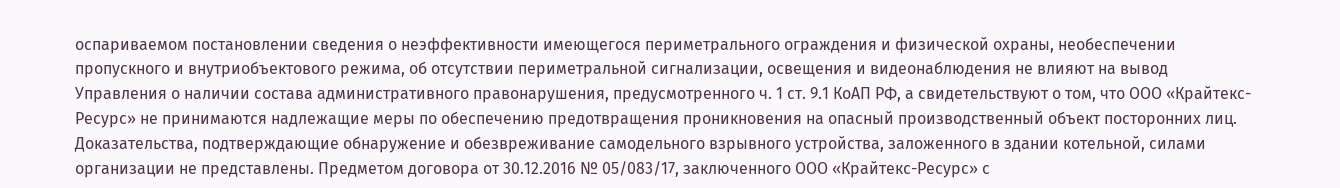оспариваемом постановлении сведения о неэффективности имеющегося периметрального ограждения и физической охраны, необеспечении пропускного и внутриобъектового режима, об отсутствии периметральной сигнализации, освещения и видеонаблюдения не влияют на вывод Управления о наличии состава административного правонарушения, предусмотренного ч. 1 ст. 9.1 КоАП РФ, а свидетельствуют о том, что ООО «Крайтекс-Ресурс» не принимаются надлежащие меры по обеспечению предотвращения проникновения на опасный производственный объект посторонних лиц. Доказательства, подтверждающие обнаружение и обезвреживание самодельного взрывного устройства, заложенного в здании котельной, силами организации не представлены. Предметом договора от 30.12.2016 № 05/083/17, заключенного ООО «Крайтекс-Ресурс» с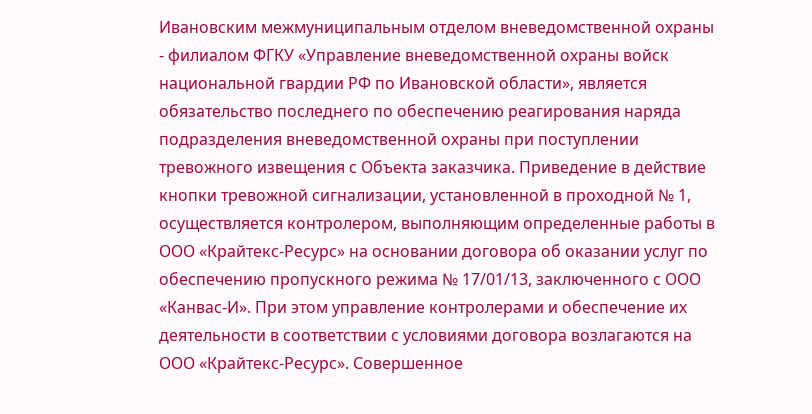Ивановским межмуниципальным отделом вневедомственной охраны - филиалом ФГКУ «Управление вневедомственной охраны войск национальной гвардии РФ по Ивановской области», является обязательство последнего по обеспечению реагирования наряда подразделения вневедомственной охраны при поступлении тревожного извещения с Объекта заказчика. Приведение в действие кнопки тревожной сигнализации, установленной в проходной № 1, осуществляется контролером, выполняющим определенные работы в ООО «Крайтекс-Ресурс» на основании договора об оказании услуг по обеспечению пропускного режима № 17/01/13, заключенного с ООО «Канвас-И». При этом управление контролерами и обеспечение их деятельности в соответствии с условиями договора возлагаются на ООО «Крайтекс-Ресурс». Совершенное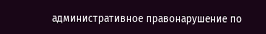административное правонарушение по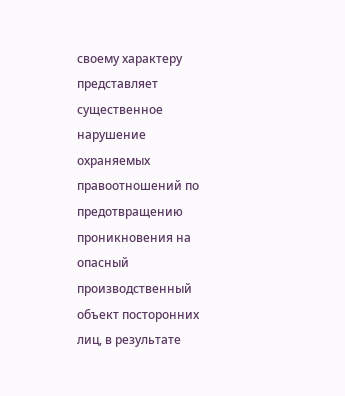своему характеру представляет существенное нарушение охраняемых правоотношений по предотвращению проникновения на опасный производственный объект посторонних лиц, в результате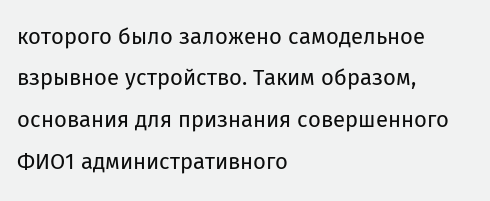которого было заложено самодельное взрывное устройство. Таким образом, основания для признания совершенного ФИО1 административного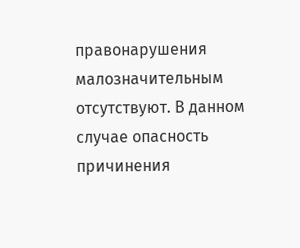правонарушения малозначительным отсутствуют. В данном случае опасность причинения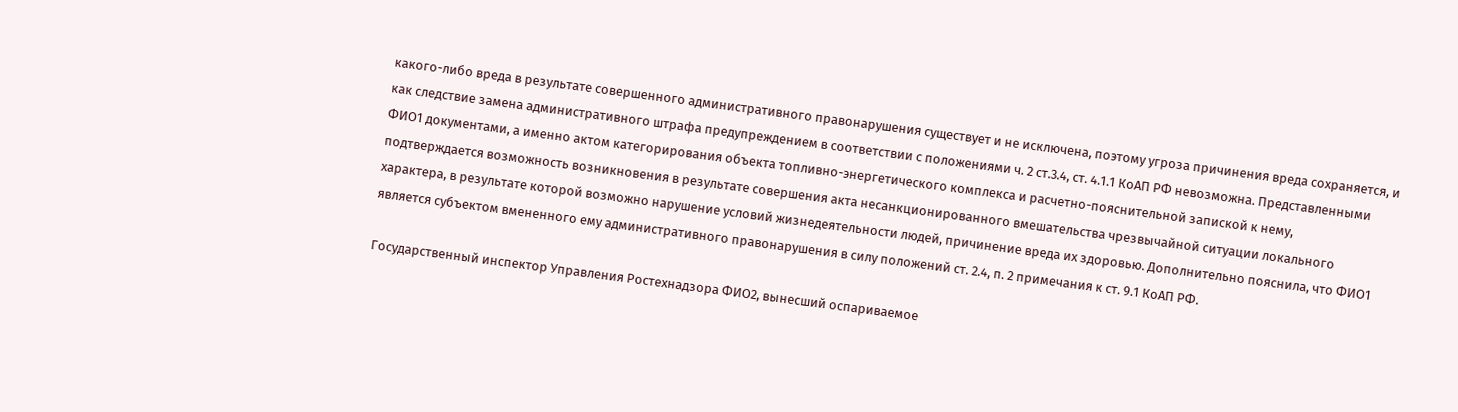какого-либо вреда в результате совершенного административного правонарушения существует и не исключена, поэтому угроза причинения вреда сохраняется, и как следствие замена административного штрафа предупреждением в соответствии с положениями ч. 2 ст.3.4, ст. 4.1.1 КоАП РФ невозможна. Представленными ФИО1 документами, а именно актом категорирования объекта топливно-энергетического комплекса и расчетно-пояснительной запиской к нему, подтверждается возможность возникновения в результате совершения акта несанкционированного вмешательства чрезвычайной ситуации локального характера, в результате которой возможно нарушение условий жизнедеятельности людей, причинение вреда их здоровью. Дополнительно пояснила, что ФИО1 является субъектом вмененного ему административного правонарушения в силу положений ст. 2.4, п. 2 примечания к ст. 9.1 КоАП РФ.

Государственный инспектор Управления Ростехнадзора ФИО2, вынесший оспариваемое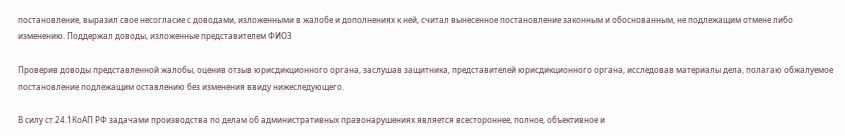постановление, выразил свое несогласие с доводами, изложенными в жалобе и дополнениях к ней, считал вынесенное постановление законным и обоснованным, не подлежащим отмене либо изменению. Поддержал доводы, изложенные представителем ФИО3

Проверив доводы представленной жалобы, оценив отзыв юрисдикционного органа, заслушав защитника, представителей юрисдикционного органа, исследовав материалы дела, полагаю обжалуемое постановление подлежащим оставлению без изменения ввиду нижеследующего.

В силу ст.24.1КоАП РФ задачами производства по делам об административных правонарушениях является всестороннее, полное, объективное и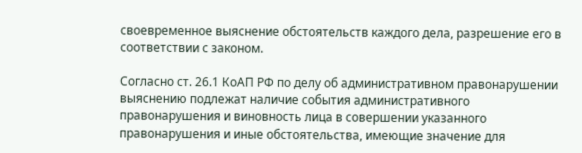своевременное выяснение обстоятельств каждого дела, разрешение его в соответствии с законом.

Согласно ст. 26.1 КоАП РФ по делу об административном правонарушении выяснению подлежат наличие события административного правонарушения и виновность лица в совершении указанного правонарушения и иные обстоятельства, имеющие значение для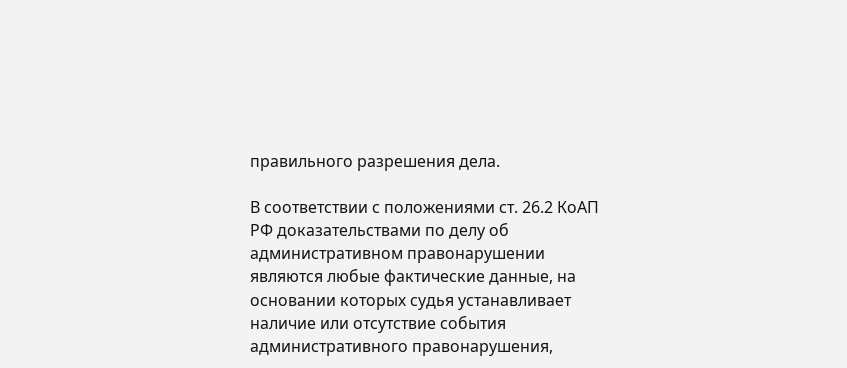правильного разрешения дела.

В соответствии с положениями ст. 26.2 КоАП РФ доказательствами по делу об административном правонарушении являются любые фактические данные, на основании которых судья устанавливает наличие или отсутствие события административного правонарушения,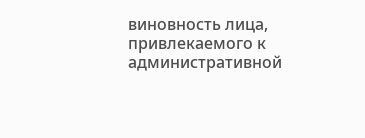виновность лица, привлекаемого к административной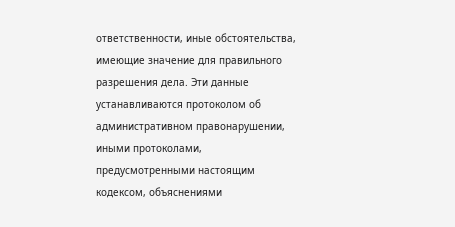ответственности, иные обстоятельства, имеющие значение для правильного разрешения дела. Эти данные устанавливаются протоколом об административном правонарушении, иными протоколами, предусмотренными настоящим кодексом, объяснениями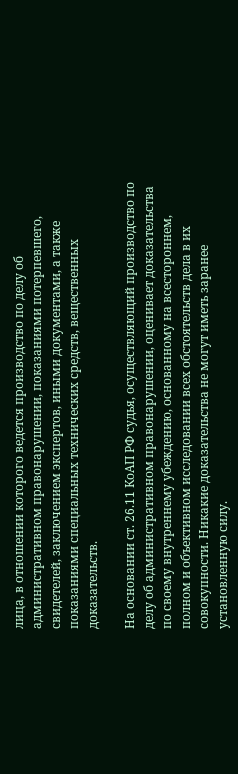лица, в отношении которого ведется производство по делу об административном правонарушении, показаниями потерпевшего, свидетелей, заключением экспертов, иными документами, а также показаниями специальных технических средств, вещественных доказательств.

На основании ст. 26.11 КоАП РФ судья, осуществляющий производство по делу об административном правонарушении, оценивает доказательства по своему внутреннему убеждению, основанному на всестороннем, полном и объективном исследовании всех обстоятельств дела в их совокупности. Никакие доказательства не могут иметь заранее установленную силу.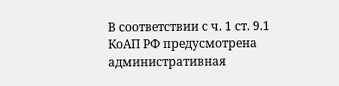В соответствии с ч. 1 ст. 9.1 КоАП РФ предусмотрена административная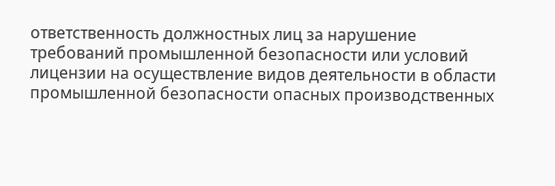ответственность должностных лиц за нарушение требований промышленной безопасности или условий лицензии на осуществление видов деятельности в области промышленной безопасности опасных производственных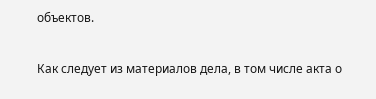объектов.

Как следует из материалов дела, в том числе акта о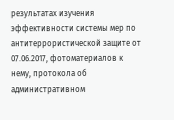результатах изучения эффективности системы мер по антитеррористической защите от 07.06.2017, фотоматериалов к нему, протокола об административном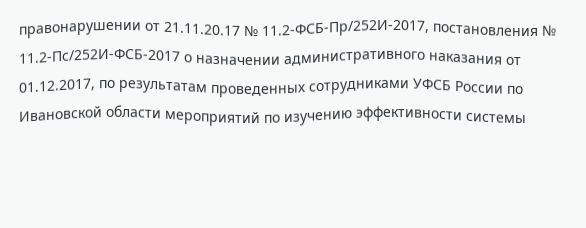правонарушении от 21.11.20.17 № 11.2-ФСБ-Пр/252И-2017, постановления № 11.2-Пс/252И-ФСБ-2017 о назначении административного наказания от 01.12.2017, по результатам проведенных сотрудниками УФСБ России по Ивановской области мероприятий по изучению эффективности системы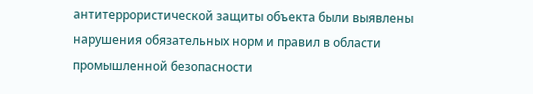антитеррористической защиты объекта были выявлены нарушения обязательных норм и правил в области промышленной безопасности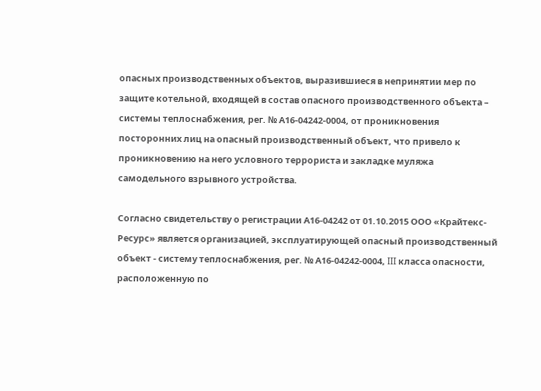опасных производственных объектов, выразившиеся в непринятии мер по защите котельной, входящей в состав опасного производственного объекта – системы теплоснабжения, рег. № А16-04242-0004, от проникновения посторонних лиц на опасный производственный объект, что привело к проникновению на него условного террориста и закладке муляжа самодельного взрывного устройства.

Согласно свидетельству о регистрации А16-04242 от 01.10.2015 ООО «Крайтекс-Ресурс» является организацией, эксплуатирующей опасный производственный объект - систему теплоснабжения, peг. № А16-04242-0004, III класса опасности, расположенную по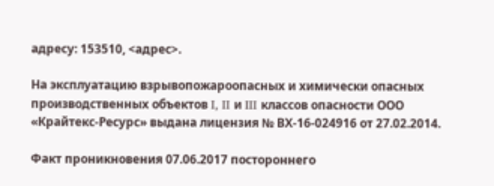адресу: 153510, <адрес>.

На эксплуатацию взрывопожароопасных и химически опасных производственных объектов I, II и III классов опасности ООО «Крайтекс-Ресурс» выдана лицензия № ВХ-16-024916 от 27.02.2014.

Факт проникновения 07.06.2017 постороннего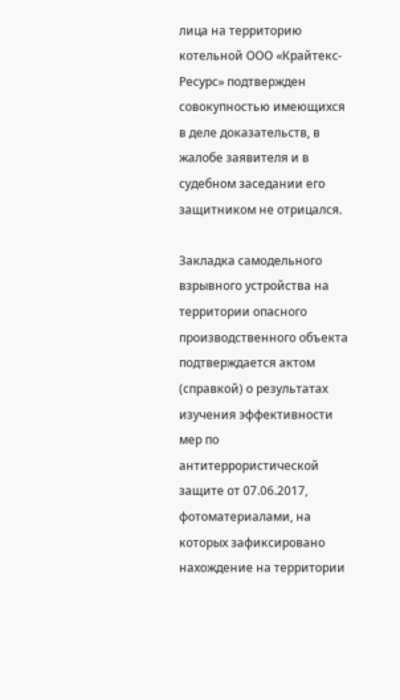лица на территорию котельной ООО «Крайтекс-Ресурс» подтвержден совокупностью имеющихся в деле доказательств, в жалобе заявителя и в судебном заседании его защитником не отрицался.

Закладка самодельного взрывного устройства на территории опасного производственного объекта подтверждается актом (справкой) о результатах изучения эффективности мер по антитеррористической защите от 07.06.2017, фотоматериалами, на которых зафиксировано нахождение на территории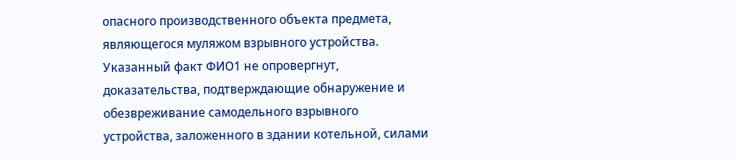опасного производственного объекта предмета, являющегося муляжом взрывного устройства. Указанный факт ФИО1 не опровергнут, доказательства, подтверждающие обнаружение и обезвреживание самодельного взрывного устройства, заложенного в здании котельной, силами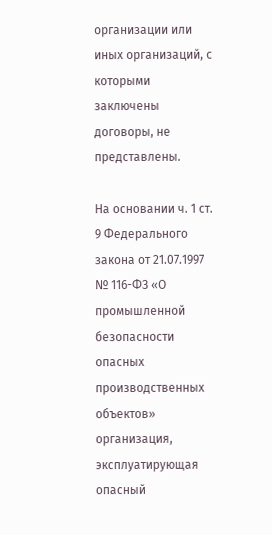организации или иных организаций, с которыми заключены договоры, не представлены.

На основании ч. 1 ст. 9 Федерального закона от 21.07.1997 № 116-ФЗ «О промышленной безопасности опасных производственных объектов» организация, эксплуатирующая опасный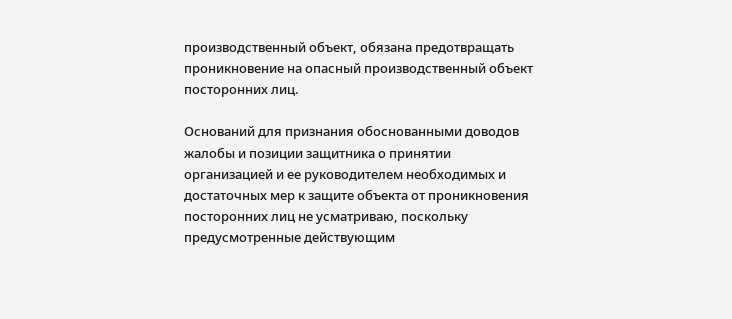производственный объект, обязана предотвращать проникновение на опасный производственный объект посторонних лиц.

Оснований для признания обоснованными доводов жалобы и позиции защитника о принятии организацией и ее руководителем необходимых и достаточных мер к защите объекта от проникновения посторонних лиц не усматриваю, поскольку предусмотренные действующим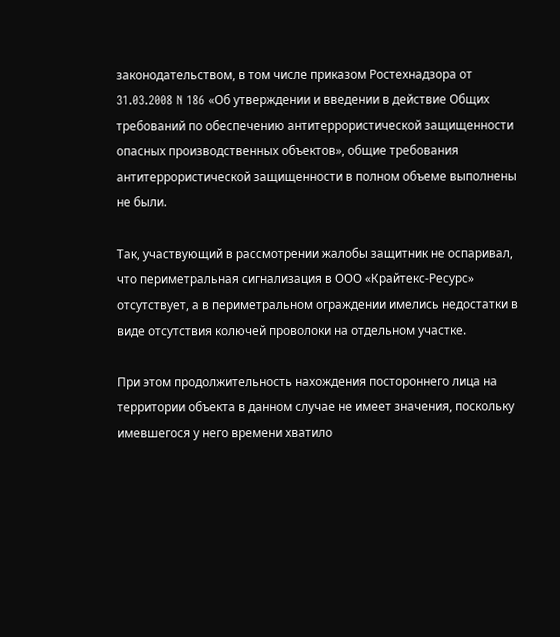законодательством, в том числе приказом Ростехнадзора от 31.03.2008 N 186 «Об утверждении и введении в действие Общих требований по обеспечению антитеррористической защищенности опасных производственных объектов», общие требования антитеррористической защищенности в полном объеме выполнены не были.

Так, участвующий в рассмотрении жалобы защитник не оспаривал, что периметральная сигнализация в ООО «Крайтекс-Ресурс» отсутствует, а в периметральном ограждении имелись недостатки в виде отсутствия колючей проволоки на отдельном участке.

При этом продолжительность нахождения постороннего лица на территории объекта в данном случае не имеет значения, поскольку имевшегося у него времени хватило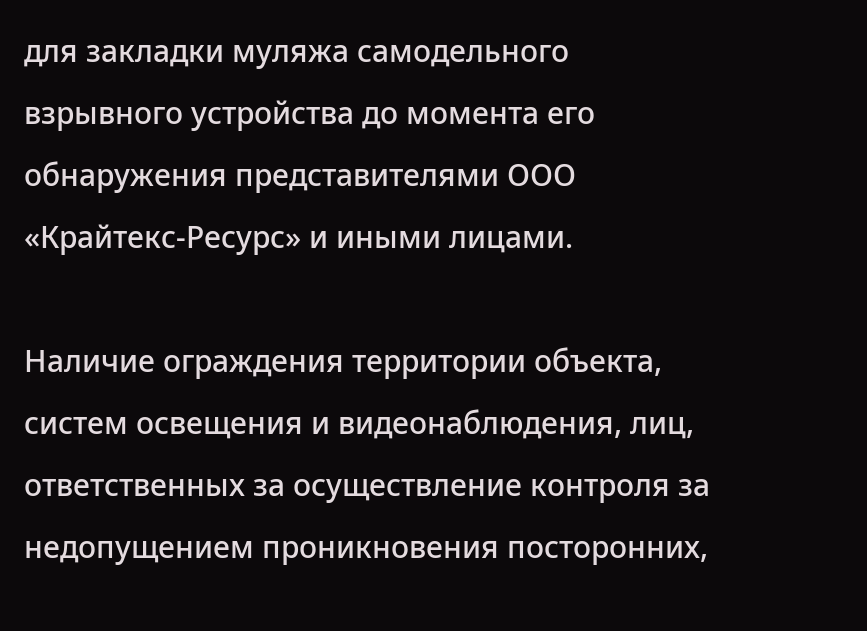для закладки муляжа самодельного взрывного устройства до момента его обнаружения представителями ООО «Крайтекс-Ресурс» и иными лицами.

Наличие ограждения территории объекта, систем освещения и видеонаблюдения, лиц, ответственных за осуществление контроля за недопущением проникновения посторонних,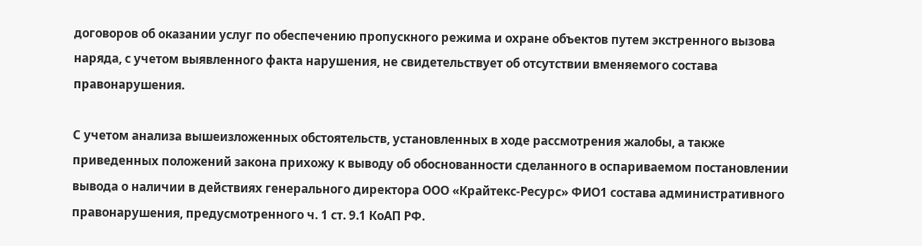договоров об оказании услуг по обеспечению пропускного режима и охране объектов путем экстренного вызова наряда, с учетом выявленного факта нарушения, не свидетельствует об отсутствии вменяемого состава правонарушения.

С учетом анализа вышеизложенных обстоятельств, установленных в ходе рассмотрения жалобы, а также приведенных положений закона прихожу к выводу об обоснованности сделанного в оспариваемом постановлении вывода о наличии в действиях генерального директора ООО «Крайтекс-Ресурс» ФИО1 состава административного правонарушения, предусмотренного ч. 1 ст. 9.1 КоАП РФ.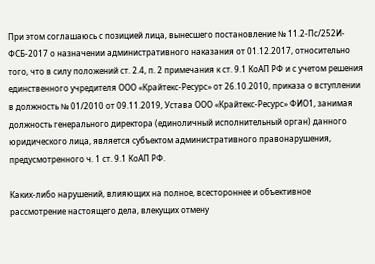При этом соглашаюсь с позицией лица, вынесшего постановление № 11.2-Пс/252И-ФСБ-2017 о назначении административного наказания от 01.12.2017, относительно того, что в силу положений ст. 2.4, п. 2 примечания к ст. 9.1 КоАП РФ и с учетом решения единственного учредителя ООО «Крайтекс-Ресурс» от 26.10.2010, приказа о вступлении в должность № 01/2010 от 09.11.2019, Устава ООО «Крайтекс-Ресурс» ФИО1, занимая должность генерального директора (единоличный исполнительный орган) данного юридического лица, является субъектом административного правонарушения, предусмотренного ч. 1 ст. 9.1 КоАП РФ.

Каких-либо нарушений, влияющих на полное, всестороннее и объективное рассмотрение настоящего дела, влекущих отмену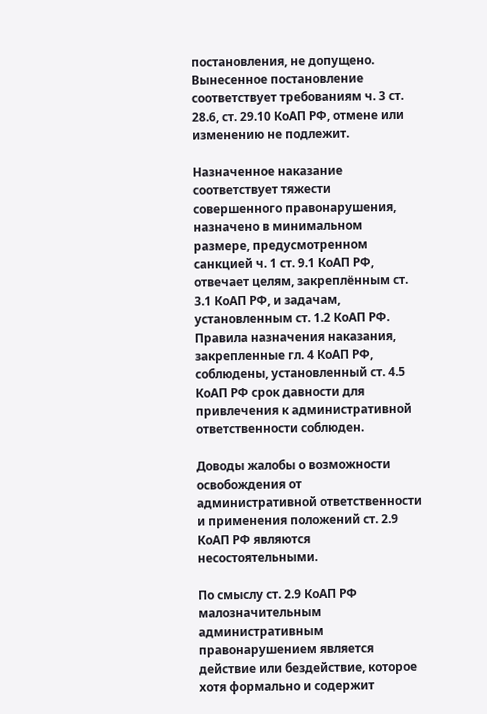постановления, не допущено. Вынесенное постановление соответствует требованиям ч. 3 ст. 28.6, ст. 29.10 КоАП РФ, отмене или изменению не подлежит.

Назначенное наказание соответствует тяжести совершенного правонарушения, назначено в минимальном размере, предусмотренном санкцией ч. 1 ст. 9.1 КоАП РФ, отвечает целям, закреплённым ст. 3.1 КоАП РФ, и задачам, установленным ст. 1.2 КоАП РФ. Правила назначения наказания, закрепленные гл. 4 КоАП РФ, соблюдены, установленный ст. 4.5 КоАП РФ срок давности для привлечения к административной ответственности соблюден.

Доводы жалобы о возможности освобождения от административной ответственности и применения положений ст. 2.9 КоАП РФ являются несостоятельными.

По смыслу ст. 2.9 КоАП РФ малозначительным административным правонарушением является действие или бездействие, которое хотя формально и содержит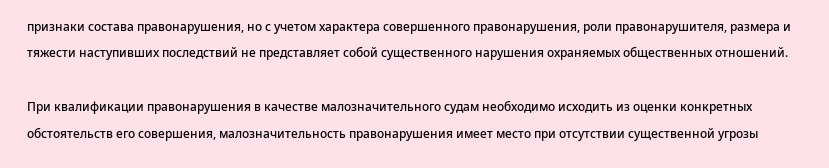признаки состава правонарушения, но с учетом характера совершенного правонарушения, роли правонарушителя, размера и тяжести наступивших последствий не представляет собой существенного нарушения охраняемых общественных отношений.

При квалификации правонарушения в качестве малозначительного судам необходимо исходить из оценки конкретных обстоятельств его совершения, малозначительность правонарушения имеет место при отсутствии существенной угрозы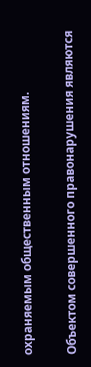охраняемым общественным отношениям.

Объектом совершенного правонарушения являются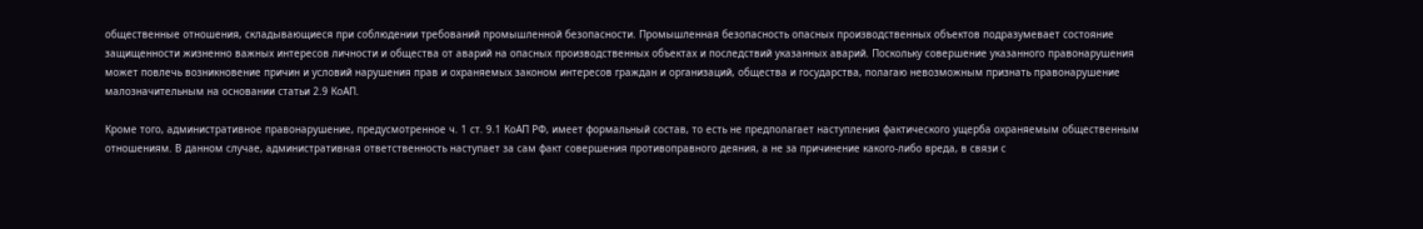общественные отношения, складывающиеся при соблюдении требований промышленной безопасности. Промышленная безопасность опасных производственных объектов подразумевает состояние защищенности жизненно важных интересов личности и общества от аварий на опасных производственных объектах и последствий указанных аварий. Поскольку совершение указанного правонарушения может повлечь возникновение причин и условий нарушения прав и охраняемых законом интересов граждан и организаций, общества и государства, полагаю невозможным признать правонарушение малозначительным на основании статьи 2.9 КоАП.

Кроме того, административное правонарушение, предусмотренное ч. 1 ст. 9.1 КоАП РФ, имеет формальный состав, то есть не предполагает наступления фактического ущерба охраняемым общественным отношениям. В данном случае, административная ответственность наступает за сам факт совершения противоправного деяния, а не за причинение какого-либо вреда, в связи с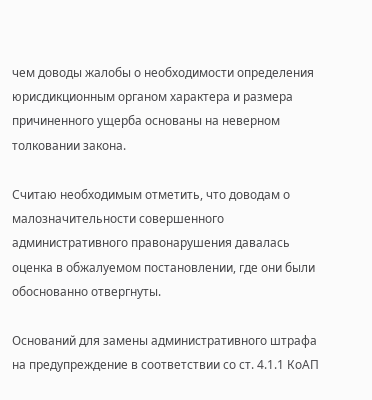чем доводы жалобы о необходимости определения юрисдикционным органом характера и размера причиненного ущерба основаны на неверном толковании закона.

Считаю необходимым отметить, что доводам о малозначительности совершенного административного правонарушения давалась оценка в обжалуемом постановлении, где они были обоснованно отвергнуты.

Оснований для замены административного штрафа на предупреждение в соответствии со ст. 4.1.1 КоАП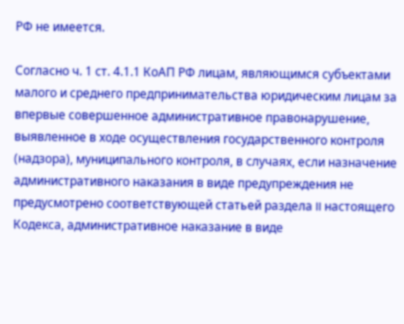РФ не имеется.

Согласно ч. 1 ст. 4.1.1 КоАП РФ лицам, являющимся субъектами малого и среднего предпринимательства юридическим лицам за впервые совершенное административное правонарушение, выявленное в ходе осуществления государственного контроля (надзора), муниципального контроля, в случаях, если назначение административного наказания в виде предупреждения не предусмотрено соответствующей статьей раздела II настоящего Кодекса, административное наказание в виде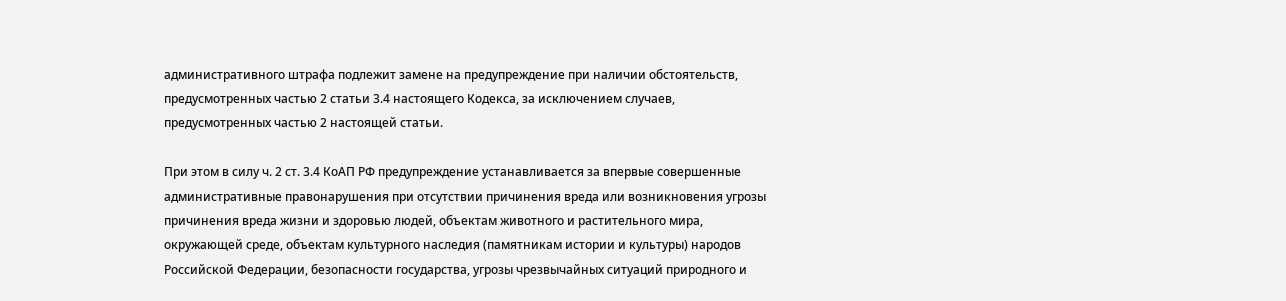административного штрафа подлежит замене на предупреждение при наличии обстоятельств, предусмотренных частью 2 статьи 3.4 настоящего Кодекса, за исключением случаев, предусмотренных частью 2 настоящей статьи.

При этом в силу ч. 2 ст. 3.4 КоАП РФ предупреждение устанавливается за впервые совершенные административные правонарушения при отсутствии причинения вреда или возникновения угрозы причинения вреда жизни и здоровью людей, объектам животного и растительного мира, окружающей среде, объектам культурного наследия (памятникам истории и культуры) народов Российской Федерации, безопасности государства, угрозы чрезвычайных ситуаций природного и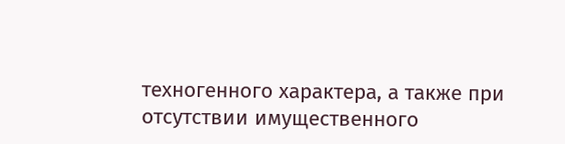техногенного характера, а также при отсутствии имущественного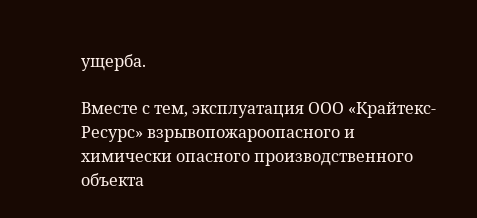ущерба.

Вместе с тем, эксплуатация ООО «Крайтекс-Ресурс» взрывопожароопасного и химически опасного производственного объекта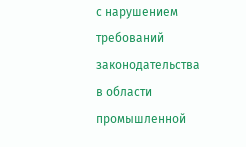с нарушением требований законодательства в области промышленной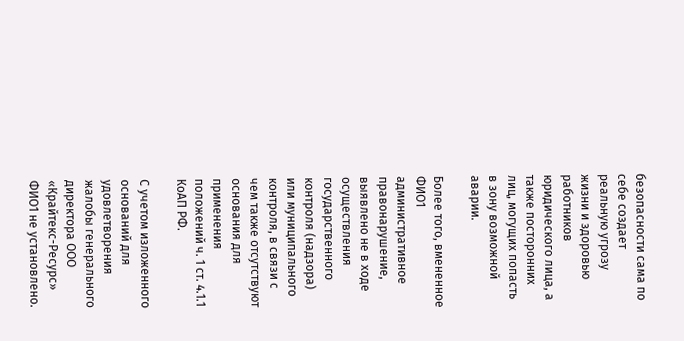безопасности сама по себе создает реальную угрозу жизни и здоровью работников юридического лица, а также посторонних лиц, могущих попасть в зону возможной аварии.

Более того, вмененное ФИО1 административное правонарушение, выявлено не в ходе осуществления государственного контроля (надзора) или муниципального контроля, в связи с чем также отсутствуют основания для применения положений ч. 1 ст. 4.1.1 КоАП РФ.

С учетом изложенного оснований для удовлетворения жалобы генерального директора ООО «Крайтекс-Ресурс» ФИО1 не установлено.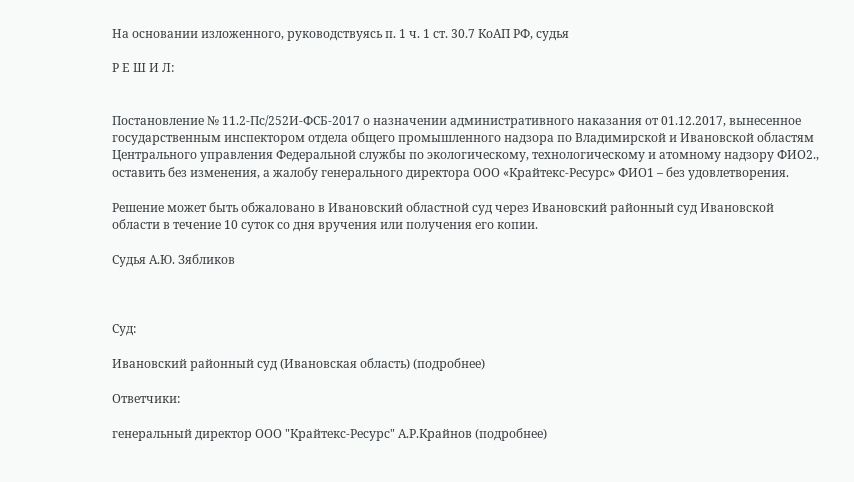На основании изложенного, руководствуясь п. 1 ч. 1 ст. 30.7 КоАП РФ, судья

Р Е Ш И Л:


Постановление № 11.2-Пс/252И-ФСБ-2017 о назначении административного наказания от 01.12.2017, вынесенное государственным инспектором отдела общего промышленного надзора по Владимирской и Ивановской областям Центрального управления Федеральной службы по экологическому, технологическому и атомному надзору ФИО2., оставить без изменения, а жалобу генерального директора ООО «Крайтекс-Ресурс» ФИО1 – без удовлетворения.

Решение может быть обжаловано в Ивановский областной суд через Ивановский районный суд Ивановской области в течение 10 суток со дня вручения или получения его копии.

Судья А.Ю. Зябликов



Суд:

Ивановский районный суд (Ивановская область) (подробнее)

Ответчики:

генеральный директор ООО "Крайтекс-Ресурс" А.Р.Крайнов (подробнее)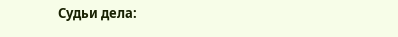Судьи дела: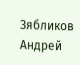Зябликов Андрей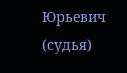Юрьевич (судья)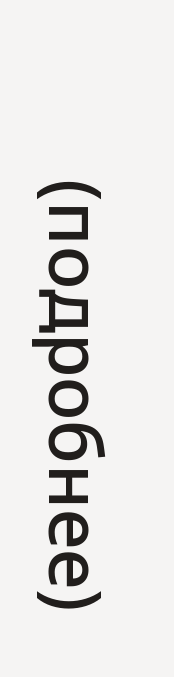(подробнее)